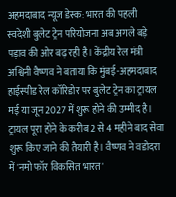अहमदाबाद न्यूज डेस्क: भारत की पहली स्वदेशी बुलेट ट्रेन परियोजना अब अगले बड़े पड़ाव की ओर बढ़ रही है। केंद्रीय रेल मंत्री अश्विनी वैष्णव ने बताया कि मुंबई-अहमदाबाद हाईस्पीड रेल कॉरिडोर पर बुलेट ट्रेन का ट्रायल मई या जून 2027 में शुरू होने की उम्मीद है। ट्रायल पूरा होने के करीब 2 से 4 महीने बाद सेवा शुरू किए जाने की तैयारी है। वैष्णव ने वडोदरा में 'नमो फॉर विकसित भारत'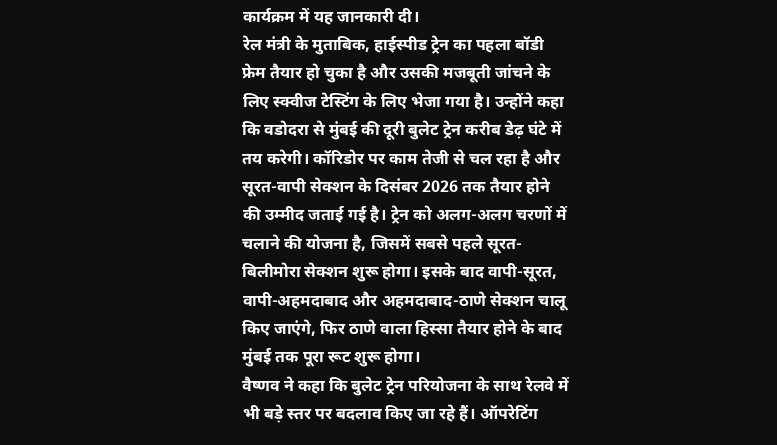कार्यक्रम में यह जानकारी दी।
रेल मंत्री के मुताबिक, हाईस्पीड ट्रेन का पहला बॉडी फ्रेम तैयार हो चुका है और उसकी मजबूती जांचने के लिए स्क्वीज टेस्टिंग के लिए भेजा गया है। उन्होंने कहा कि वडोदरा से मुंबई की दूरी बुलेट ट्रेन करीब डेढ़ घंटे में तय करेगी। कॉरिडोर पर काम तेजी से चल रहा है और सूरत-वापी सेक्शन के दिसंबर 2026 तक तैयार होने की उम्मीद जताई गई है। ट्रेन को अलग-अलग चरणों में चलाने की योजना है, जिसमें सबसे पहले सूरत-बिलीमोरा सेक्शन शुरू होगा। इसके बाद वापी-सूरत, वापी-अहमदाबाद और अहमदाबाद-ठाणे सेक्शन चालू किए जाएंगे, फिर ठाणे वाला हिस्सा तैयार होने के बाद मुंबई तक पूरा रूट शुरू होगा।
वैष्णव ने कहा कि बुलेट ट्रेन परियोजना के साथ रेलवे में भी बड़े स्तर पर बदलाव किए जा रहे हैं। ऑपरेटिंग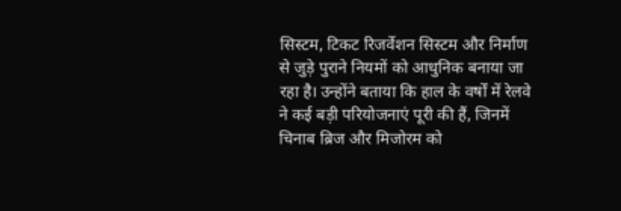सिस्टम, टिकट रिजर्वेशन सिस्टम और निर्माण से जुड़े पुराने नियमों को आधुनिक बनाया जा रहा है। उन्होंने बताया कि हाल के वर्षों में रेलवे ने कई बड़ी परियोजनाएं पूरी की हैं, जिनमें चिनाब ब्रिज और मिजोरम को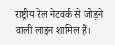राष्ट्रीय रेल नेटवर्क से जोड़ने वाली लाइन शामिल हैं।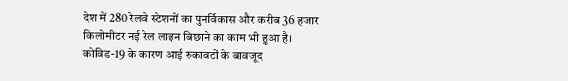देश में 280 रेलवे स्टेशनों का पुनर्विकास और करीब 36 हजार किलोमीटर नई रेल लाइन बिछाने का काम भी हुआ है। कोविड-19 के कारण आई रुकावटों के बावजूद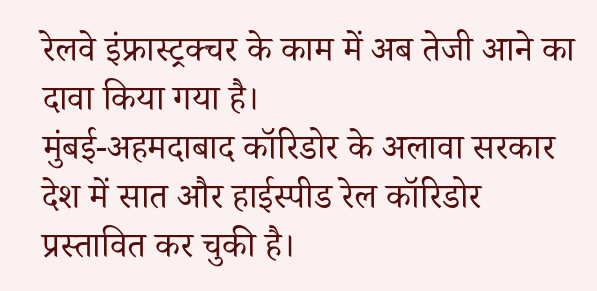रेलवे इंफ्रास्ट्रक्चर के काम में अब तेजी आने का दावा किया गया है।
मुंबई-अहमदाबाद कॉरिडोर के अलावा सरकार देश में सात और हाईस्पीड रेल कॉरिडोर प्रस्तावित कर चुकी है।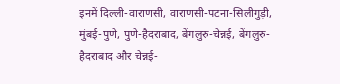इनमें दिल्ली-वाराणसी, वाराणसी-पटना-सिलीगुड़ी, मुंबई-पुणे, पुणे-हैदराबाद, बेंगलुरु-चेन्नई, बेंगलुरु-हैदराबाद और चेन्नई-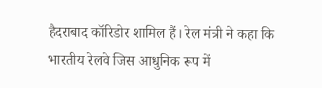हैदराबाद कॉरिडोर शामिल हैं। रेल मंत्री ने कहा कि भारतीय रेलवे जिस आधुनिक रूप में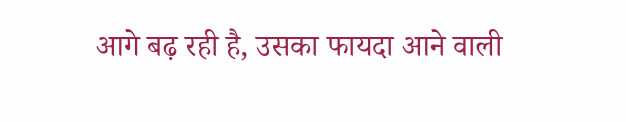आगे बढ़ रही है, उसका फायदा आने वाली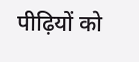पीढ़ियों को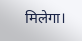मिलेगा।